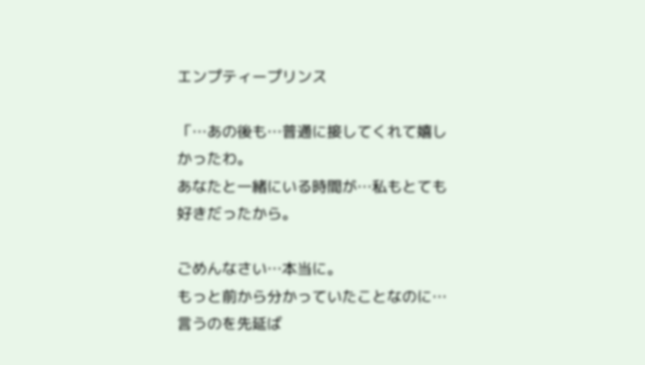エンプティープリンス

「…あの後も…普通に接してくれて嬉しかったわ。
あなたと一緒にいる時間が…私もとても好きだったから。

ごめんなさい…本当に。
もっと前から分かっていたことなのに…言うのを先延ば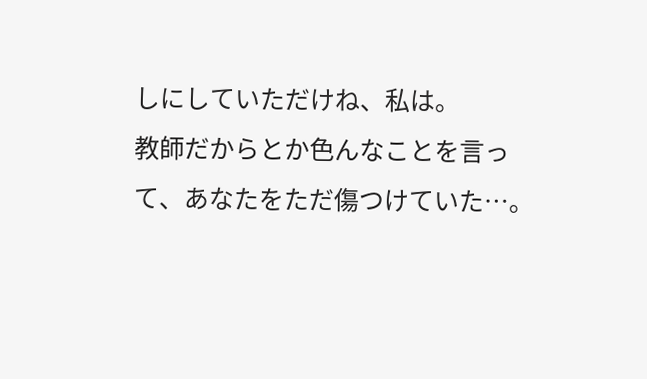しにしていただけね、私は。
教師だからとか色んなことを言って、あなたをただ傷つけていた…。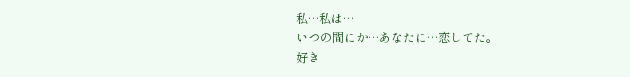私…私は…
いつの間にか…あなたに…恋してた。
好き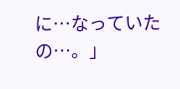に…なっていたの…。」